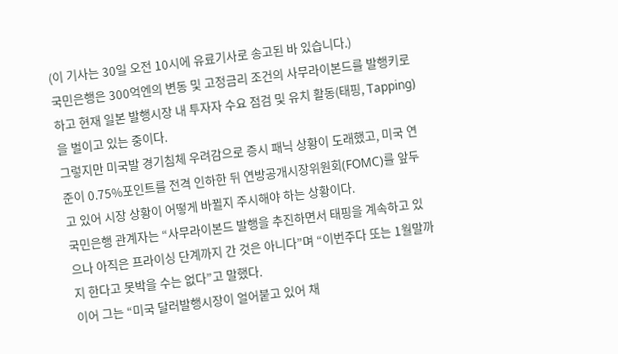(이 기사는 30일 오전 10시에 유료기사로 송고된 바 있습니다.)
국민은행은 300억엔의 변동 및 고정금리 조건의 사무라이본드를 발행키로 하고 현재 일본 발행시장 내 투자자 수요 점검 및 유치 활동(태핑, Tapping)을 벌이고 있는 중이다.
그렇지만 미국발 경기침체 우려감으로 증시 패닉 상황이 도래했고, 미국 연준이 0.75%포인트를 전격 인하한 뒤 연방공개시장위원회(FOMC)를 앞두고 있어 시장 상황이 어떻게 바뀔지 주시해야 하는 상황이다.
국민은행 관계자는 “사무라이본드 발행을 추진하면서 태핑을 계속하고 있으나 아직은 프라이싱 단계까지 간 것은 아니다”며 “이번주다 또는 1월말까지 한다고 못박을 수는 없다”고 말했다.
이어 그는 “미국 달러발행시장이 얼어붙고 있어 채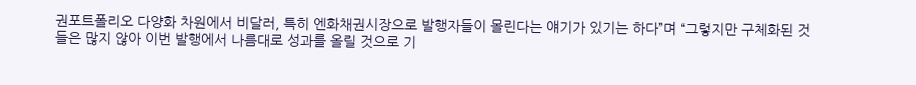권포트폴리오 다양화 차원에서 비달러, 특히 엔화채권시장으로 발행자들이 몰린다는 얘기가 있기는 하다”며 “그렇지만 구체화된 것들은 많지 않아 이번 발행에서 나름대로 성과를 올릴 것으로 기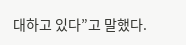대하고 있다”고 말했다.